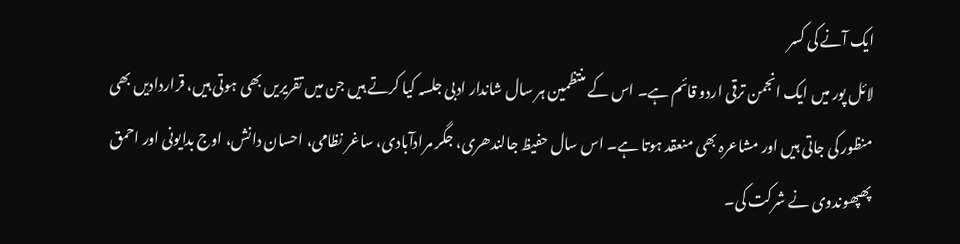ایک آنے کی کسر
لائل پور میں ایک انجمن ترقی اردو قائم ہے۔ اس کے منتظمین ہر سال شاندار ادبی جلسہ کیا کرتے ہیں جن میں تقریریں بھی ہوتی ہیں، قراردادیں بھی منظور کی جاتی ہیں اور مشاعرہ بھی منعقد ہوتا ہے۔ اس سال حفیظ جالندھری، جگر مرادآبادی، ساغر نظامی، احسان دانش، اوج بدایونی اور احمق پھپھوندوی نے شرکت کی۔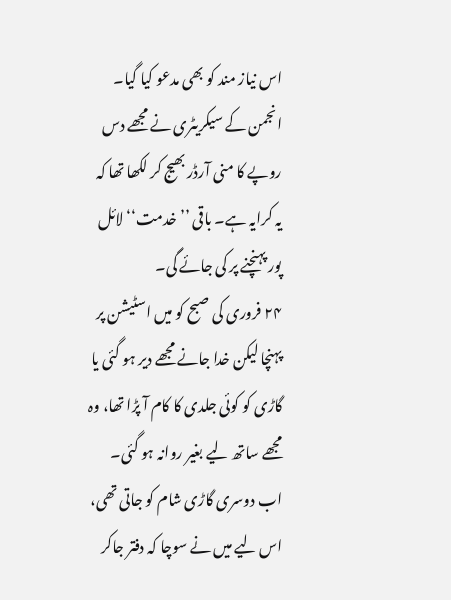اس نیاز مند کو بھی مدعو کیا گیا۔ انجمن کے سیکریٹری نے مجھے دس روپے کا منی آرڈر بھیج کر لکھا تھا کہ یہ کرایہ ہے۔ باقی ’’خدمت‘‘ لائل پور پہنچنے پر کی جائے گی۔
۲۴ فروری کی صبح کو میں اسٹیشن پر پہنچا لیکن خدا جانے مجھے دیر ہو گئی یا گاڑی کو کوئی جلدی کا کام آ پڑا تھا، وہ مجھے ساتھ لیے بغیر روانہ ہو گئی۔ اب دوسری گاڑی شام کو جاتی تھی، اس لیے میں نے سوچا کہ دفتر جاکر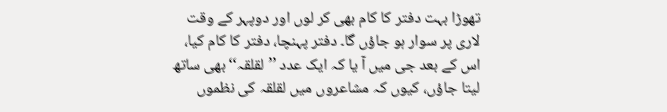تھوڑا بہت دفتر کا کام بھی کر لوں اور دوپہر کے وقت لاری پر سوار ہو جاؤں گا۔ دفتر پہنچا، دفتر کا کام کیا، اس کے بعد جی میں آ یا کہ ایک عدد ’’لقلقہ‘‘ بھی ساتھ لیتا جاؤں، کیوں کہ مشاعروں میں لقلقہ کی نظموں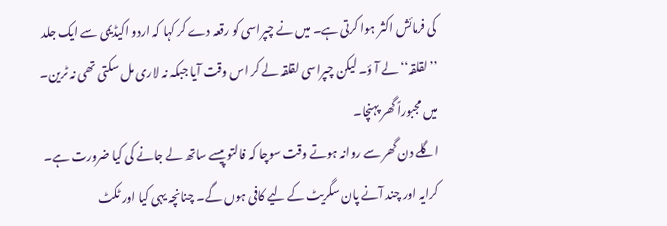کی فرمائش اکثر ہوا کرتی ہے۔ میں نے چپراسی کو رقعہ دے کر کہا کہ اردو اکیڈیمی سے ایک جلد ’’لقلقہ‘‘ لے آ ؤ۔ لیکن چپراسی لقلقہ لے کر اس وقت آیا جبکہ نہ لاری مل سکتی تھی نہ ٹرین۔ میں مجبوراً گھر پہنچا۔
اگلے دن گھر سے روانہ ہوتے وقت سوچا کہ فالتو پیسے ساتھ لے جانے کی کیا ضرورت ہے۔ کرایہ اور چند آنے پان سگریٹ کے لیے کافی ہوں گے۔ چنانچہ یہی کیا اور ٹکٹ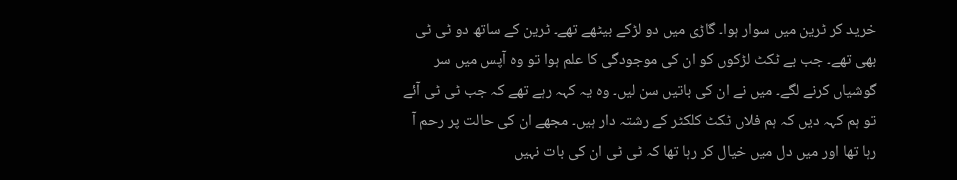خرید کر ٹرین میں سوار ہوا۔ گاڑی میں دو لڑکے بیٹھے تھے۔ ٹرین کے ساتھ دو ٹی ٹی بھی تھے۔ جب بے ٹکٹ لڑکوں کو ان کی موجودگی کا علم ہوا تو وہ آپس میں سر گوشیاں کرنے لگے۔ میں نے ان کی باتیں سن لیں۔ وہ یہ کہہ رہے تھے کہ جب ٹی ٹی آئے تو ہم کہہ دیں کہ ہم فلاں ٹکٹ کلکٹر کے رشتہ دار ہیں۔ مجھے ان کی حالت پر رحم آ رہا تھا اور میں دل میں خیال کر رہا تھا کہ ٹی ٹی ان کی بات نہیں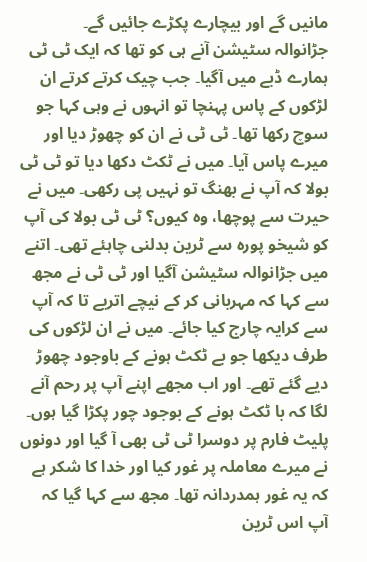مانیں گے اور بیچارے پکڑے جائیں گے۔
جڑانوالہ سٹیشن آنے ہی کو تھا کہ ایک ٹی ٹی ہمارے ڈبے میں آگیا۔ جب چیک کرتے کرتے ان لڑکوں کے پاس پہنچا تو انہوں نے وہی کہا جو سوچ رکھا تھا۔ ٹی ٹی نے ان کو چھوڑ دیا اور میرے پاس آیا۔ میں نے ٹکٹ دکھا دیا تو ٹی ٹی بولا کہ آپ نے بھنگ تو نہیں پی رکھی۔ میں نے حیرت سے پوچھا، وہ کیوں؟ ٹی ٹی بولا کی آپ کو شیخو پورہ سے ٹرین بدلنی چاہئے تھی۔ اتنے میں جڑانوالہ سٹیشن آگیا اور ٹی ٹی نے مجھ سے کہا کہ مہربانی کر کے نیچے اتریے تا کہ آپ سے کرایہ چارج کیا جائے۔ میں نے ان لڑکوں کی طرف دیکھا جو بے ٹکٹ ہونے کے باوجود چھوڑ دیے گئے تھے۔ اور اب مجھے اپنے آپ پر رحم آنے لگا کہ با ٹکٹ ہونے کے بوجود چور پکڑا گیا ہوں۔
پلیٹ فارم پر دوسرا ٹی ٹی بھی آ گیا اور دونوں نے میرے معاملہ پر غور کیا اور خدا کا شکر ہے کہ یہ غور ہمدردانہ تھا۔ مجھ سے کہا گیا کہ آپ اس ٹرین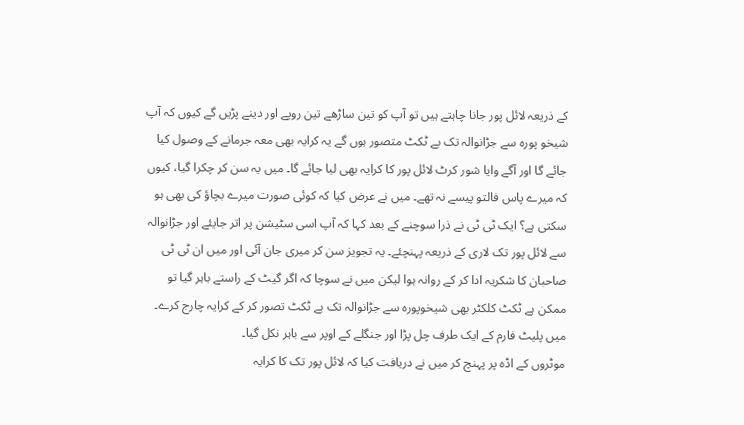کے ذریعہ لائل پور جانا چاہتے ہیں تو آپ کو تین ساڑھے تین روپے اور دینے پڑیں گے کیوں کہ آپ شیخو پورہ سے جڑانوالہ تک بے ٹکٹ متصور ہوں گے یہ کرایہ بھی معہ جرمانے کے وصول کیا جائے گا اور آگے وایا شور کرٹ لائل پور کا کرایہ بھی لیا جائے گا۔ میں یہ سن کر چکرا گیا، کیوں کہ میرے پاس فالتو پیسے نہ تھے۔ میں نے عرض کیا کہ کوئی صورت میرے بچاؤ کی بھی ہو سکتی ہے؟ ایک ٹی ٹی نے ذرا سوچنے کے بعد کہا کہ آپ اسی سٹیشن پر اتر جایئے اور جڑانوالہ سے لائل پور تک لاری کے ذریعہ پہنچئے۔ یہ تجویز سن کر میری جان آئی اور میں ان ٹی ٹی صاحبان کا شکریہ ادا کر کے روانہ ہوا لیکن میں نے سوچا کہ اگر گیٹ کے راستے باہر گیا تو ممکن ہے ٹکٹ کلکٹر بھی شیخوپورہ سے جڑانوالہ تک بے ٹکٹ تصور کر کے کرایہ چارج کرے۔ میں پلیٹ فارم کے ایک طرف چل پڑا اور جنگلے کے اوپر سے باہر نکل گیا۔
موٹروں کے اڈہ پر پہنچ کر میں نے دریافت کیا کہ لائل پور تک کا کرایہ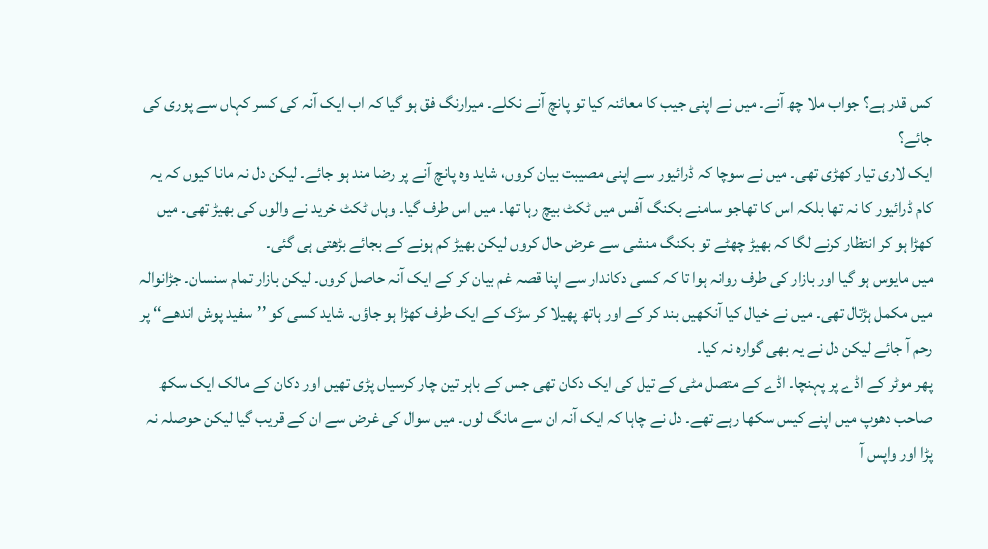کس قدر ہے؟ جواب ملا چھ آنے۔ میں نے اپنی جیب کا معائنہ کیا تو پانچ آنے نکلے۔ میرارنگ فق ہو گیا کہ اب ایک آنہ کی کسر کہاں سے پوری کی جائے؟
ایک لاری تیار کھڑی تھی۔ میں نے سوچا کہ ڈرائیور سے اپنی مصیبت بیان کروں، شاید وہ پانچ آنے پر رضا مند ہو جائے۔ لیکن دل نہ مانا کیوں کہ یہ کام ڈرائیور کا نہ تھا بلکہ اس کا تھاجو سامنے بکنگ آفس میں ٹکٹ بیچ رہا تھا۔ میں اس طرف گیا۔ وہاں ٹکٹ خرید نے والوں کی بھیڑ تھی۔ میں کھڑا ہو کر انتظار کرنے لگا کہ بھیڑ چھٹے تو بکنگ منشی سے عرض حال کروں لیکن بھیڑ کم ہونے کے بجائے بڑھتی ہی گئی۔
میں مایوس ہو گیا اور بازار کی طرف روانہ ہوا تا کہ کسی دکاندار سے اپنا قصہ غم بیان کر کے ایک آنہ حاصل کروں۔ لیکن بازار تمام سنسان۔ جڑانوالہ میں مکمل ہڑتال تھی۔ میں نے خیال کیا آنکھیں بند کر کے اور ہاتھ پھیلا کر سڑک کے ایک طرف کھڑا ہو جاؤں۔ شاید کسی کو ’’سفید پوش اندھے‘‘ پر رحم آ جائے لیکن دل نے یہ بھی گوارہ نہ کیا۔
پھر موٹر کے اڈے پر پہنچا۔ اڈے کے متصل مٹی کے تیل کی ایک دکان تھی جس کے باہر تین چار کرسیاں پڑی تھیں اور دکان کے مالک ایک سکھ صاحب دھوپ میں اپنے کیس سکھا رہے تھے۔ دل نے چاہا کہ ایک آنہ ان سے مانگ لوں۔ میں سوال کی غرض سے ان کے قریب گیا لیکن حوصلہ نہ پڑا اور واپس آ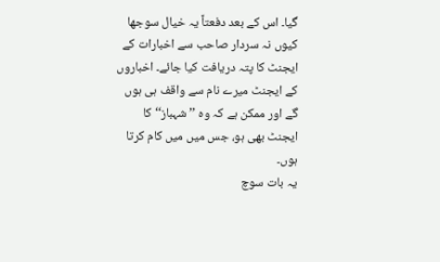گیا۔ اس کے بعد دفعتاً یہ خیال سوجھا کیوں نہ سردار صاحب سے اخبارات کے ایجنٹ کا پتہ دریافت کیا جائے۔ اخباروں کے ایجنٹ میرے نام سے واقف ہی ہوں گے اور ممکن ہے کہ وہ ’’شہباز‘‘ کا ایجنٹ بھی ہو، جس میں میں کام کرتا ہوں۔
یہ بات سوچ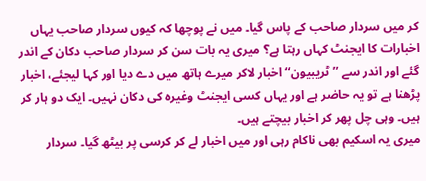کر میں سردار صاحب کے پاس گیا۔ میں نے پوچھا کہ کیوں سردار صاحب یہاں اخبارات کا ایجنٹ کہاں رہتا ہے؟ میری یہ بات سن کر سردار صاحب دکان کے اندر گئے اور اندر سے ’’ٹریبیون‘‘ اخبار لاکر میرے ہاتھ میں دے دیا اور کہا لیجئے، اخبار پڑھنا ہے تو یہ حاضر ہے اور یہاں کسی ایجنٹ وغیرہ کی دکان نہیں۔ ایک دو ہار کر ہیں۔ وہی چل پھر کر اخبار بیچتے ہیں۔
میری یہ اسکیم بھی ناکام رہی اور میں اخبار لے کر کرسی پر بیٹھ گیا۔ سردار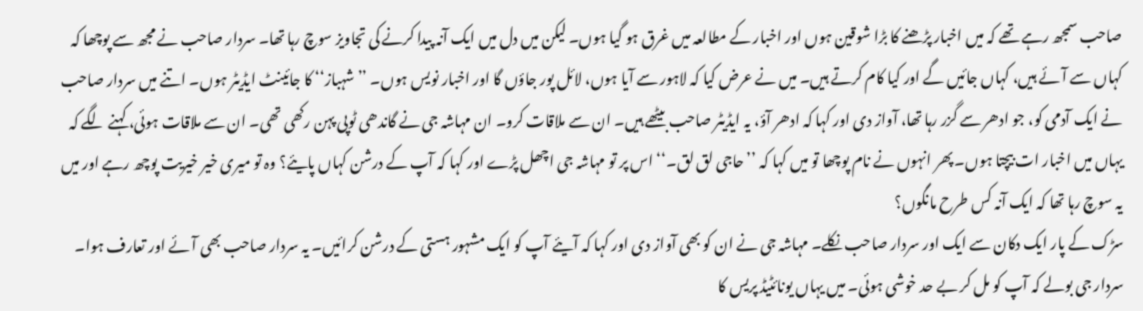صاحب سمجھ رہے تھے کہ میں اخبار پڑھنے کا بڑا شوقین ہوں اور اخبار کے مطالعہ میں غرق ہو گیا ہوں۔ لیکن میں دل میں ایک آنہ پیدا کرنے کی تجاویز سوچ رہا تھا۔ سردار صاحب نے مجھ سے پوچھا کہ کہاں سے آئے ہیں، کہاں جائیں گے اور کیا کام کرتے ہیں۔ میں نے عرض کیا کہ لاہور سے آیا ہوں، لائل پور جاؤں گا اور اخبار نویس ہوں۔ ’’شہباز‘‘ کا جائینٹ ایڈیٹر ہوں۔ اتنے میں سردار صاحب نے ایک آدمی کو، جو ادھر سے گزر رہا تھا، آواز دی اور کہا کہ ادھر آؤ، یہ ایڈیٹر صاحب بیٹھے ہیں۔ ان سے ملاقات کرو۔ ان مہاشہ جی نے گاندھی ٹوپی پہن رکھی تھی۔ ان سے ملاقات ہوئی، کہنے لگے کہ یہاں میں اخبار ات بیچتا ہوں۔ پھر انہوں نے نام پوچھا تو میں کہا کہ ’’حاجی لق لق۔‘‘ اس پر تو مہاشہ جی اچھل پڑے اور کہا کہ آپ کے درشن کہاں پایئے؟ وہ تو میری خیر خیریت پوچھ رہے اور میں یہ سوچ رہا تھا کہ ایک آنہ کس طرح مانگوں؟
سڑک کے پار ایک دکان سے ایک اور سردار صاحب نکلے۔ مہاشہ جی نے ان کو بھی آواز دی اور کہا کہ آیئے آپ کو ایک مشہور ہستی کے درشن کرائیں۔ یہ سردار صاحب بھی آئے اور تعارف ہوا۔ سردار جی بولے کہ آپ کو مل کر بے حد خوشی ہوئی۔ میں یہاں یونائٹیڈ پریس کا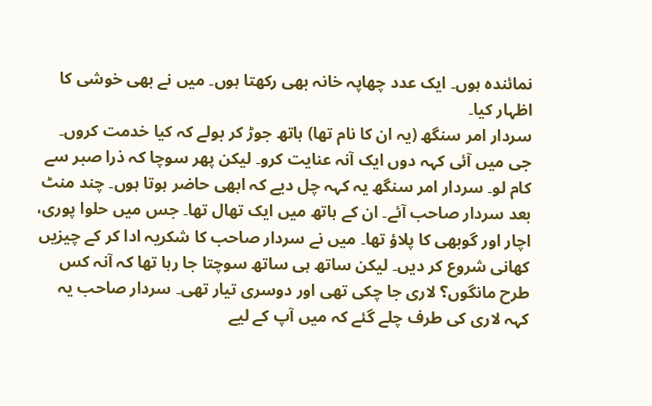نمائندہ ہوں۔ ایک عدد چھاپہ خانہ بھی رکھتا ہوں۔ میں نے بھی خوشی کا اظہار کیا۔
سردار امر سنگھ (یہ ان کا نام تھا) ہاتھ جوڑ کر بولے کہ کیا خدمت کروں۔ جی میں آئی کہہ دوں ایک آنہ عنایت کرو۔ لیکن پھر سوچا کہ ذرا صبر سے کام لو۔ سردار امر سنگھ یہ کہہ چل دیے کہ ابھی حاضر ہوتا ہوں۔ چند منٹ بعد سردار صاحب آئے۔ ان کے ہاتھ میں ایک تھال تھا۔ جس میں حلوا پوری، اچار اور گوبھی کا پلاؤ تھا۔ میں نے سردار صاحب کا شکریہ ادا کر کے چیزیں کھانی شروع کر دیں۔ لیکن ساتھ ہی ساتھ سوچتا جا رہا تھا کہ آنہ کس طرح مانگوں؟ لاری جا چکی تھی اور دوسری تیار تھی۔ سردار صاحب یہ کہہ لاری کی طرف چلے گئے کہ میں آپ کے لیے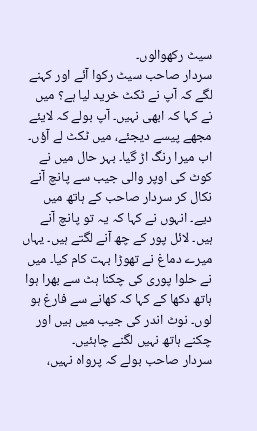سیٹ رکھوالوں۔
سردار صاحب سیٹ رکوا آئے اور کہنے لگے کہ آپ نے ٹکٹ خرید لیا ہے؟ میں نے کہا کہ ابھی نہیں۔ آپ بولے کہ لایئے مجھے پیسے دیجئے، میں ٹکٹ لے آؤں۔ اب میرا رنگ اڑ گیا۔ بہر حال میں نے کوٹ کی اوپر والی جیب سے پانچ آنے نکال کر سردار صاحب کے ہاتھ میں دیے۔ انہوں نے کہا کہ یہ تو پانچ آنے ہیں۔ لائل پور کے چھ آنے لگتے ہیں۔ یہاں میرے دماغ نے تھوڑا بہت کام کیا۔ میں نے حلوا پوری کی چکنا ہٹ سے بھرا ہوا ہاتھ دکھا کے کہا کہ کھانے سے فارغ ہو لوں۔ نوٹ اندر کی جیب میں ہیں اور چکنے ہاتھ نہیں لگنے چاہئیں۔
سردار صاحب بولے کہ پرواہ نہیں،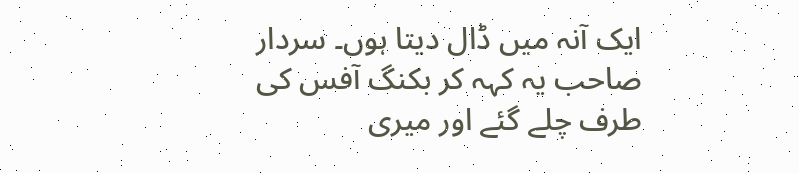ایک آنہ میں ڈال دیتا ہوں۔ سردار صاحب یہ کہہ کر بکنگ آفس کی طرف چلے گئے اور میری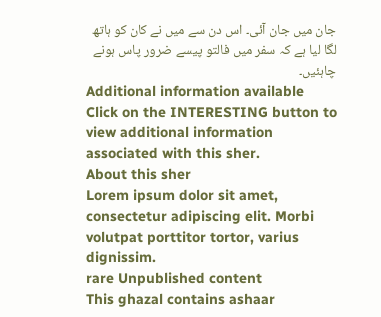جان میں جان آئی۔ اس دن سے میں نے کان کو ہاتھ لگا لیا ہے کہ سفر میں فالتو پیسے ضرور پاس ہونے چاہئیں۔
Additional information available
Click on the INTERESTING button to view additional information associated with this sher.
About this sher
Lorem ipsum dolor sit amet, consectetur adipiscing elit. Morbi volutpat porttitor tortor, varius dignissim.
rare Unpublished content
This ghazal contains ashaar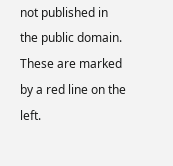not published in the public domain. These are marked by a red line on the left.